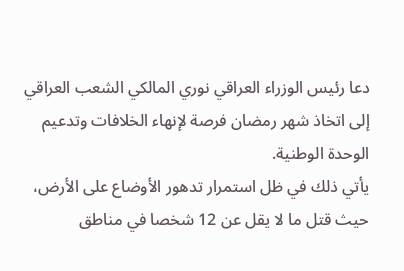دعا رئيس الوزراء العراقي نوري المالكي الشعب العراقي إلى اتخاذ شهر رمضان فرصة لإنهاء الخلافات وتدعيم الوحدة الوطنية.
يأتي ذلك في ظل استمرار تدهور الأوضاع على الأرض، حيث قتل ما لا يقل عن 12 شخصا في مناطق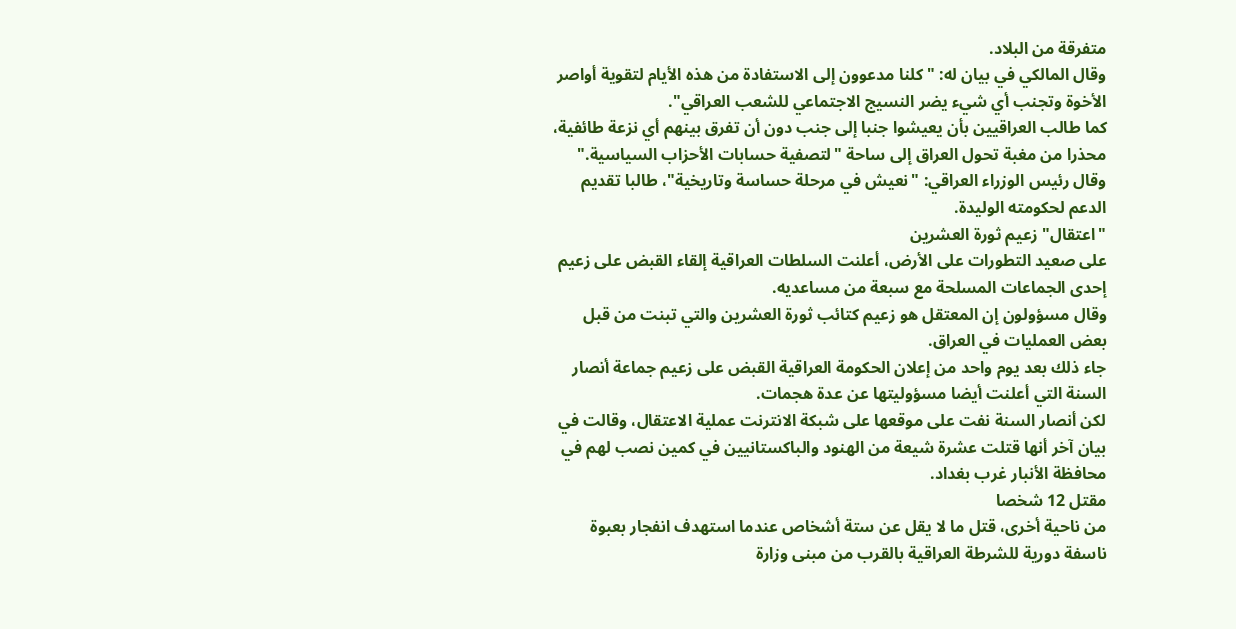متفرقة من البلاد.
وقال المالكي في بيان له: "كلنا مدعوون إلى الاستفادة من هذه الأيام لتقوية أواصر الأخوة وتجنب أي شيء يضر النسيج الاجتماعي للشعب العراقي".
كما طالب العراقيين بأن يعيشوا جنبا إلى جنب دون أن تفرق بينهم أي نزعة طائفية، محذرا من مغبة تحول العراق إلى ساحة "لتصفية حسابات الأحزاب السياسية."
وقال رئيس الوزراء العراقي: "نعيش في مرحلة حساسة وتاريخية"، طالبا تقديم الدعم لحكومته الوليدة.
"اعتقال" زعيم ثورة العشرين
على صعيد التطورات على الأرض، أعلنت السلطات العراقية إلقاء القبض على زعيم إحدى الجماعات المسلحة مع سبعة من مساعديه.
وقال مسؤولون إن المعتقل هو زعيم كتائب ثورة العشرين والتي تبنت من قبل بعض العمليات في العراق.
جاء ذلك بعد يوم واحد من إعلان الحكومة العراقية القبض على زعيم جماعة أنصار السنة التي أعلنت أيضا مسؤوليتها عن عدة هجمات.
لكن أنصار السنة نفت على موقعها على شبكة الانترنت عملية الاعتقال، وقالت في بيان آخر أنها قتلت عشرة شيعة من الهنود والباكستانيين في كمين نصب لهم في محافظة الأنبار غرب بغداد.
مقتل 12 شخصا
من ناحية أخرى، قتل ما لا يقل عن ستة أشخاص عندما استهدف انفجار بعبوة ناسفة دورية للشرطة العراقية بالقرب من مبنى وزارة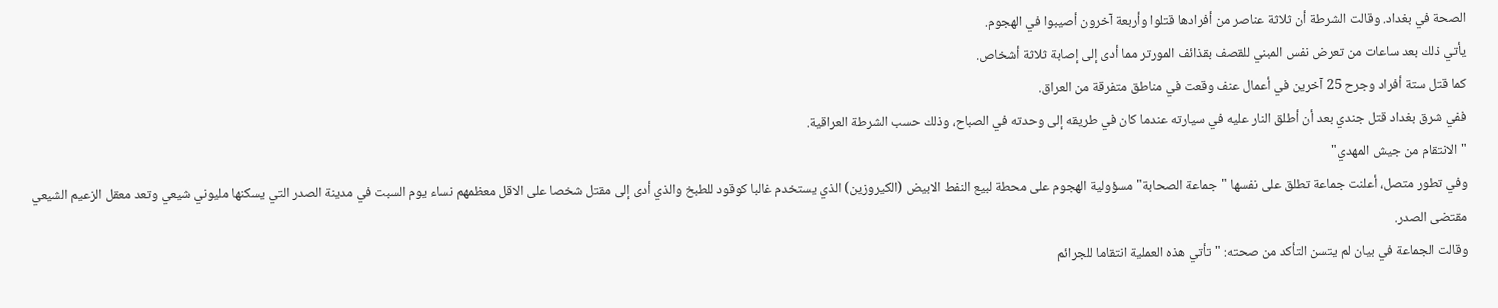الصحة في بغداد. وقالت الشرطة أن ثلاثة عناصر من أفرادها قتلوا وأربعة آخرون أصيبوا في الهجوم.
يأتي ذلك بعد ساعات من تعرض نفس المبني للقصف بقذائف المورتر مما أدى إلى إصابة ثلاثة أشخاص.
كما قتل ستة أفراد وجرح 25 آخرين في أعمال عنف وقعت في مناطق متفرقة من العراق.
ففي شرق بغداد قتل جندي بعد أن أطلق النار عليه في سيارته عندما كان في طريقه إلى وحدته في الصباح، وذلك حسب الشرطة العراقية.
"الانتقام من جيش المهدي"
وفي تطور متصل، أعلنت جماعة تطلق على نفسها "جماعة الصحابة" مسؤولية الهجوم على محطة لبيع النفط الابيض (الكيروزين) الذي يستخدم غالبا كوقود للطبخ والذي أدى إلى مقتل شخصا على الاقل معظمهم نساء يوم السبت في مدينة الصدر التي يسكنها مليوني شيعي وتعد معقل الزعيم الشيعي مقتضى الصدر.
وقالت الجماعة في بيان لم يتسن التأكد من صحته: "تأتي هذه العملية انتقاما للجرائم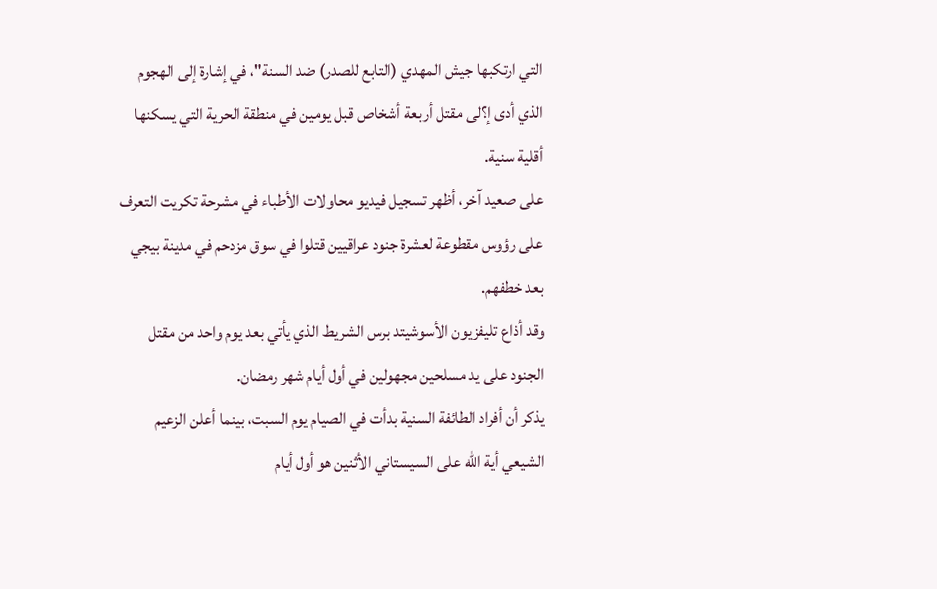التي ارتكبها جيش المهدي (التابع للصدر) ضد السنة"، في إشارة إلى الهجوم الذي أدى إ؟لى مقتل أربعة أشخاص قبل يومين في منطقة الحرية التي يسكنها أقلية سنية.
على صعيد آخر، أظهر تسجيل فيديو محاولات الأطباء في مشرحة تكريت التعرف على رؤوس مقطوعة لعشرة جنود عراقيين قتلوا في سوق مزدحم في مدينة بيجي بعد خطفهم.
وقد أذاع تليفزيون الأسوشيتد برس الشريط الذي يأتي بعد يوم واحد من مقتل الجنود على يد مسلحين مجهولين في أول أيام شهر رمضان.
يذكر أن أفراد الطائفة السنية بدأت في الصيام يوم السبت، بينما أعلن الزعيم الشيعي أية الله على السيستاني الأثنين هو أول أيام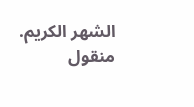الشهر الكريم.
منقول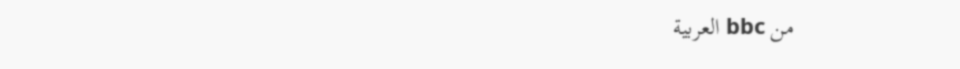من bbc العربية